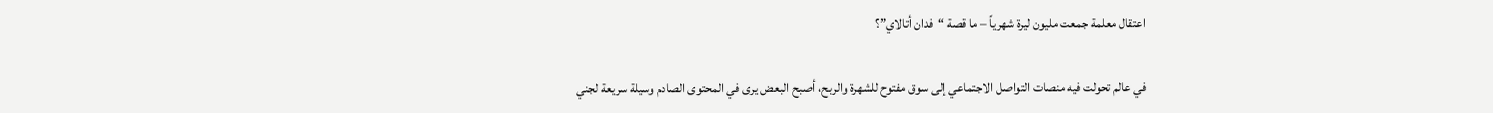اعتقال معلمة جمعت مليون ليرة شهرياً – ما قصة “فدان أتالاي”؟

في عالم تحولت فيه منصات التواصل الاجتماعي إلى سوق مفتوح للشهرة والربح، أصبح البعض يرى في المحتوى الصادم وسيلة سريعة لجني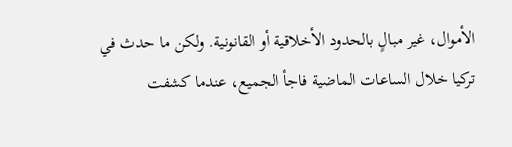الأموال، غير مبالٍ بالحدود الأخلاقية أو القانونية. ولكن ما حدث في تركيا خلال الساعات الماضية فاجأ الجميع، عندما كشفت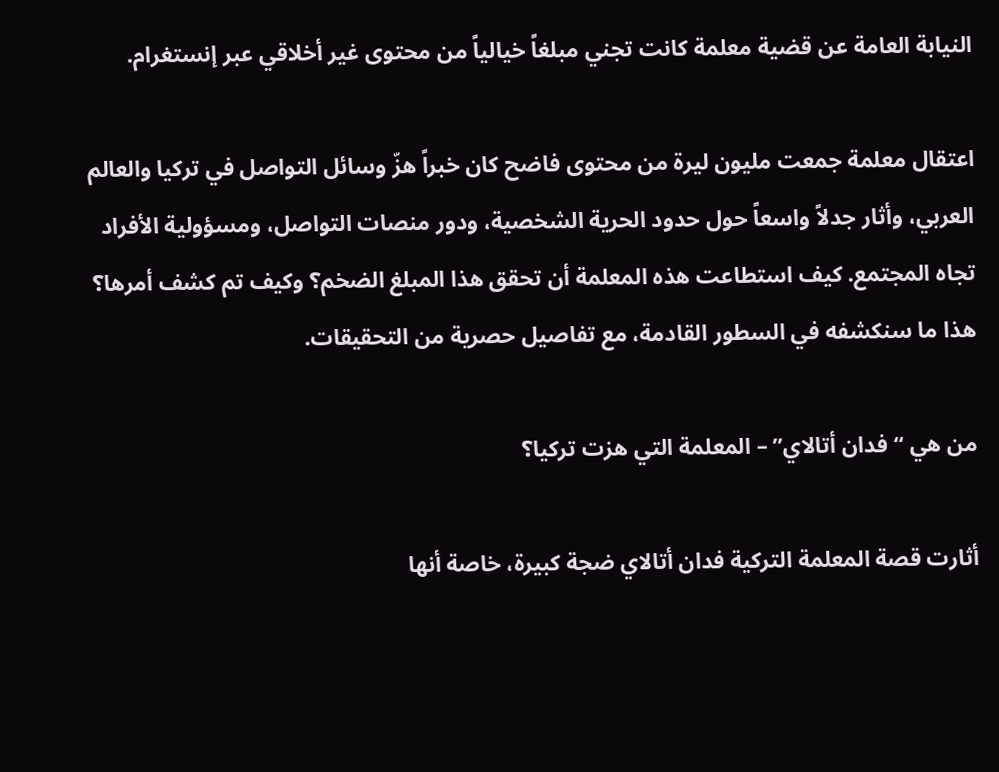النيابة العامة عن قضية معلمة كانت تجني مبلغاً خيالياً من محتوى غير أخلاقي عبر إنستغرام.

اعتقال معلمة جمعت مليون ليرة من محتوى فاضح كان خبراً هزّ وسائل التواصل في تركيا والعالم العربي، وأثار جدلاً واسعاً حول حدود الحرية الشخصية، ودور منصات التواصل، ومسؤولية الأفراد تجاه المجتمع. كيف استطاعت هذه المعلمة أن تحقق هذا المبلغ الضخم؟ وكيف تم كشف أمرها؟ هذا ما سنكشفه في السطور القادمة، مع تفاصيل حصرية من التحقيقات.

من هي “فدان أتالاي” – المعلمة التي هزت تركيا؟

أثارت قصة المعلمة التركية فدان أتالاي ضجة كبيرة، خاصة أنها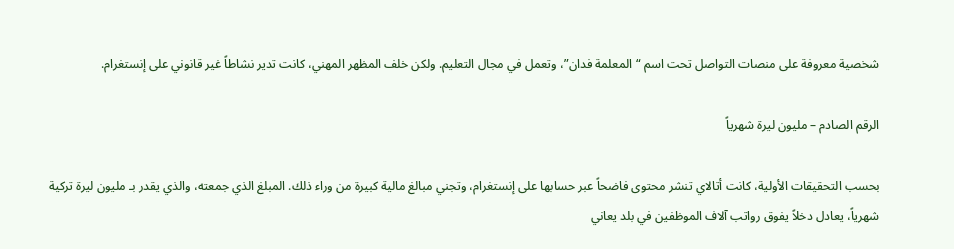شخصية معروفة على منصات التواصل تحت اسم “المعلمة فدان”، وتعمل في مجال التعليم. ولكن خلف المظهر المهني، كانت تدير نشاطاً غير قانوني على إنستغرام.

الرقم الصادم – مليون ليرة شهرياً

بحسب التحقيقات الأولية، كانت أتالاي تنشر محتوى فاضحاً عبر حسابها على إنستغرام، وتجني مبالغ مالية كبيرة من وراء ذلك. المبلغ الذي جمعته، والذي يقدر بـ مليون ليرة تركية شهرياً، يعادل دخلاً يفوق رواتب آلاف الموظفين في بلد يعاني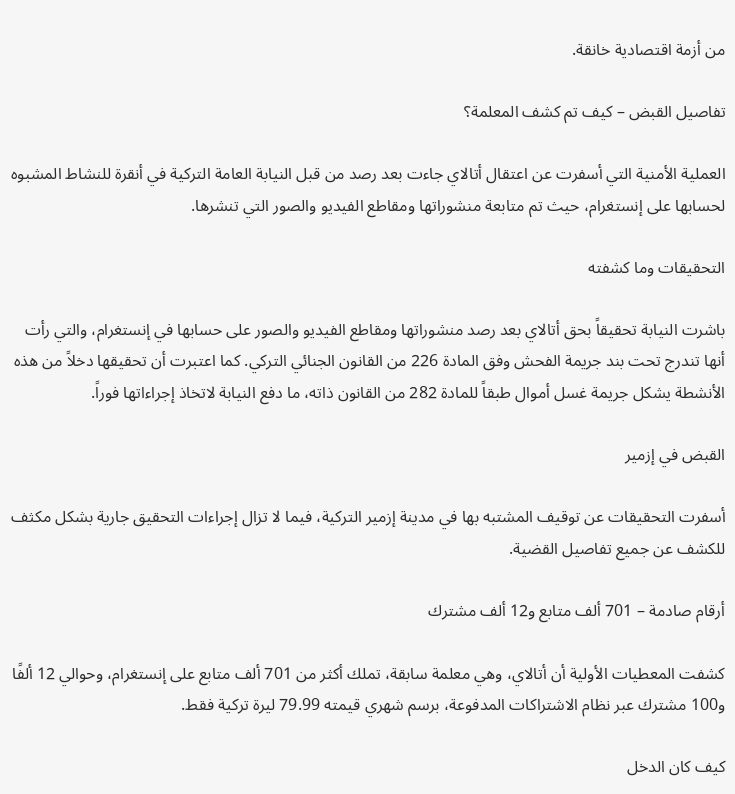من أزمة اقتصادية خانقة.

تفاصيل القبض – كيف تم كشف المعلمة؟

العملية الأمنية التي أسفرت عن اعتقال أتالاي جاءت بعد رصد من قبل النيابة العامة التركية في أنقرة للنشاط المشبوه لحسابها على إنستغرام، حيث تم متابعة منشوراتها ومقاطع الفيديو والصور التي تنشرها.

التحقيقات وما كشفته

باشرت النيابة تحقيقاً بحق أتالاي بعد رصد منشوراتها ومقاطع الفيديو والصور على حسابها في إنستغرام، والتي رأت أنها تندرج تحت بند جريمة الفحش وفق المادة 226 من القانون الجنائي التركي. كما اعتبرت أن تحقيقها دخلاً من هذه الأنشطة يشكل جريمة غسل أموال طبقاً للمادة 282 من القانون ذاته، ما دفع النيابة لاتخاذ إجراءاتها فوراً.

القبض في إزمير

أسفرت التحقيقات عن توقيف المشتبه بها في مدينة إزمير التركية، فيما لا تزال إجراءات التحقيق جارية بشكل مكثف للكشف عن جميع تفاصيل القضية.

أرقام صادمة – 701 ألف متابع و12 ألف مشترك

كشفت المعطيات الأولية أن أتالاي، وهي معلمة سابقة، تملك أكثر من 701 ألف متابع على إنستغرام، وحوالي 12 ألفًا و100 مشترك عبر نظام الاشتراكات المدفوعة، برسم شهري قيمته 79.99 ليرة تركية فقط.

كيف كان الدخل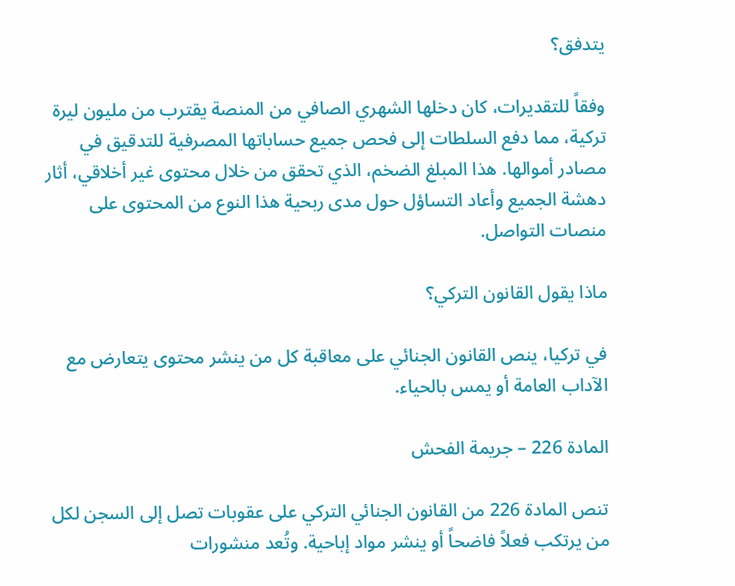يتدفق؟

وفقاً للتقديرات، كان دخلها الشهري الصافي من المنصة يقترب من مليون ليرة تركية، مما دفع السلطات إلى فحص جميع حساباتها المصرفية للتدقيق في مصادر أموالها. هذا المبلغ الضخم، الذي تحقق من خلال محتوى غير أخلاقي، أثار دهشة الجميع وأعاد التساؤل حول مدى ربحية هذا النوع من المحتوى على منصات التواصل.

ماذا يقول القانون التركي؟

في تركيا، ينص القانون الجنائي على معاقبة كل من ينشر محتوى يتعارض مع الآداب العامة أو يمس بالحياء.

المادة 226 – جريمة الفحش

تنص المادة 226 من القانون الجنائي التركي على عقوبات تصل إلى السجن لكل من يرتكب فعلاً فاضحاً أو ينشر مواد إباحية. وتُعد منشورات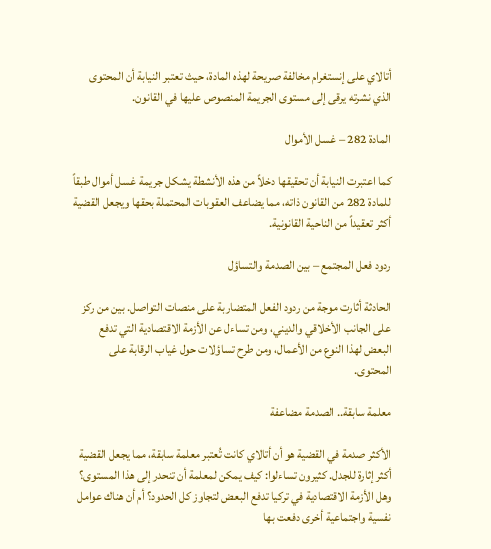أتالاي على إنستغرام مخالفة صريحة لهذه المادة، حيث تعتبر النيابة أن المحتوى الذي نشرته يرقى إلى مستوى الجريمة المنصوص عليها في القانون.

المادة 282 – غسل الأموال

كما اعتبرت النيابة أن تحقيقها دخلاً من هذه الأنشطة يشكل جريمة غسل أموال طبقاً للمادة 282 من القانون ذاته، مما يضاعف العقوبات المحتملة بحقها ويجعل القضية أكثر تعقيداً من الناحية القانونية.

ردود فعل المجتمع – بين الصدمة والتساؤل

الحادثة أثارت موجة من ردود الفعل المتضاربة على منصات التواصل. بين من ركز على الجانب الأخلاقي والديني، ومن تساءل عن الأزمة الاقتصادية التي تدفع البعض لهذا النوع من الأعمال، ومن طرح تساؤلات حول غياب الرقابة على المحتوى.

معلمة سابقة.. الصدمة مضاعفة

الأكثر صدمة في القضية هو أن أتالاي كانت تُعتبر معلمة سابقة، مما يجعل القضية أكثر إثارة للجدل. كثيرون تساءلوا: كيف يمكن لمعلمة أن تنحدر إلى هذا المستوى؟ وهل الأزمة الاقتصادية في تركيا تدفع البعض لتجاوز كل الحدود؟ أم أن هناك عوامل نفسية واجتماعية أخرى دفعت بها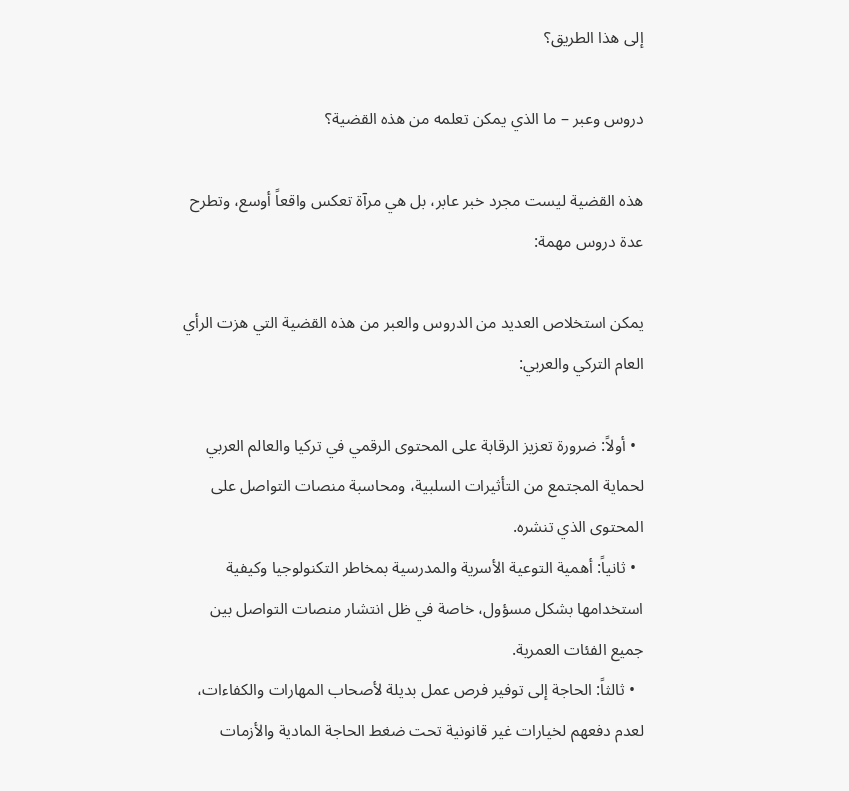إلى هذا الطريق؟

دروس وعبر – ما الذي يمكن تعلمه من هذه القضية؟

هذه القضية ليست مجرد خبر عابر، بل هي مرآة تعكس واقعاً أوسع، وتطرح عدة دروس مهمة:

يمكن استخلاص العديد من الدروس والعبر من هذه القضية التي هزت الرأي العام التركي والعربي:

  • أولاً: ضرورة تعزيز الرقابة على المحتوى الرقمي في تركيا والعالم العربي لحماية المجتمع من التأثيرات السلبية، ومحاسبة منصات التواصل على المحتوى الذي تنشره.
  • ثانياً: أهمية التوعية الأسرية والمدرسية بمخاطر التكنولوجيا وكيفية استخدامها بشكل مسؤول، خاصة في ظل انتشار منصات التواصل بين جميع الفئات العمرية.
  • ثالثاً: الحاجة إلى توفير فرص عمل بديلة لأصحاب المهارات والكفاءات، لعدم دفعهم لخيارات غير قانونية تحت ضغط الحاجة المادية والأزمات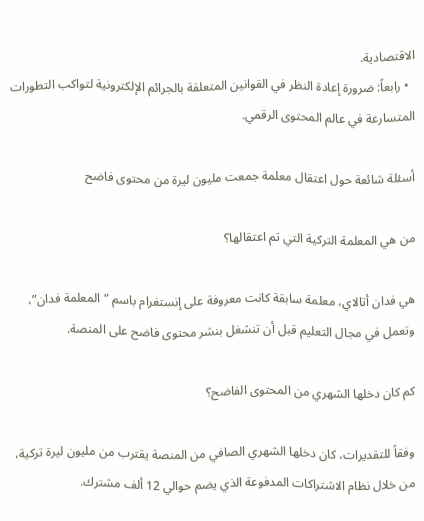الاقتصادية.
  • رابعاً: ضرورة إعادة النظر في القوانين المتعلقة بالجرائم الإلكترونية لتواكب التطورات المتسارعة في عالم المحتوى الرقمي.

أسئلة شائعة حول اعتقال معلمة جمعت مليون ليرة من محتوى فاضح

من هي المعلمة التركية التي تم اعتقالها؟

هي فدان أتالاي، معلمة سابقة كانت معروفة على إنستغرام باسم “المعلمة فدان”، وتعمل في مجال التعليم قبل أن تنشغل بنشر محتوى فاضح على المنصة.

كم كان دخلها الشهري من المحتوى الفاضح؟

وفقاً للتقديرات، كان دخلها الشهري الصافي من المنصة يقترب من مليون ليرة تركية، من خلال نظام الاشتراكات المدفوعة الذي يضم حوالي 12 ألف مشترك.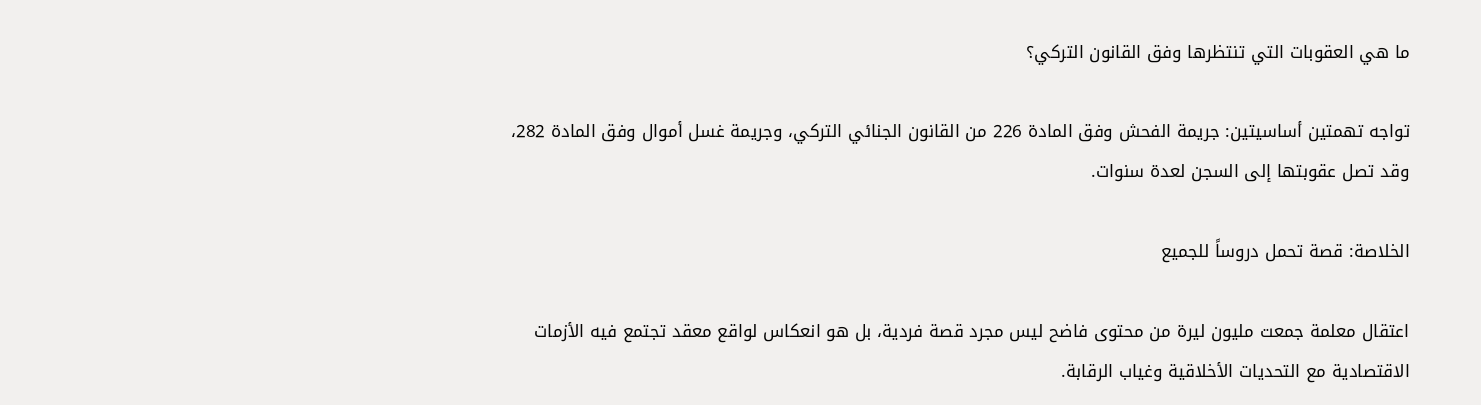ما هي العقوبات التي تنتظرها وفق القانون التركي؟

تواجه تهمتين أساسيتين: جريمة الفحش وفق المادة 226 من القانون الجنائي التركي، وجريمة غسل أموال وفق المادة 282، وقد تصل عقوبتها إلى السجن لعدة سنوات.

الخلاصة: قصة تحمل دروساً للجميع

اعتقال معلمة جمعت مليون ليرة من محتوى فاضح ليس مجرد قصة فردية، بل هو انعكاس لواقع معقد تجتمع فيه الأزمات الاقتصادية مع التحديات الأخلاقية وغياب الرقابة.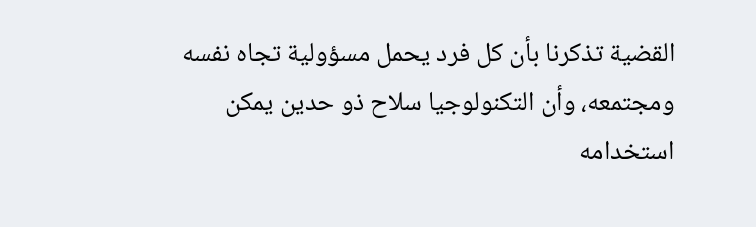القضية تذكرنا بأن كل فرد يحمل مسؤولية تجاه نفسه ومجتمعه، وأن التكنولوجيا سلاح ذو حدين يمكن استخدامه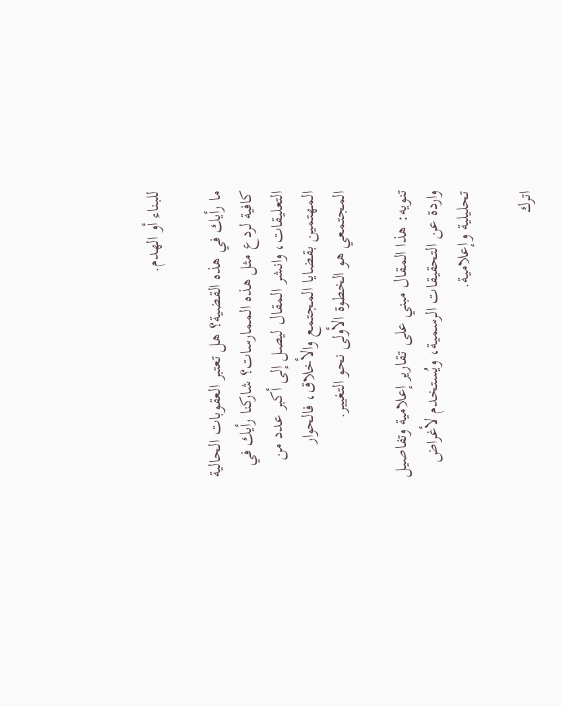للبناء أو الهدم.

ما رأيك في هذه القضية؟ هل تعتبر العقوبات الحالية كافية لردع مثل هذه الممارسات؟ شاركنا رأيك في التعليقات، وانشر المقال ليصل إلى أكبر عدد من المهتمين بقضايا المجتمع والأخلاق، فالحوار المجتمعي هو الخطوة الأولى نحو التغيير.

تنويه: هذا المقال مبني على تقارير إعلامية وتفاصيل واردة عن التحقيقات الرسمية، ويُستخدم لأغراض تحليلية وإعلامية.

اترك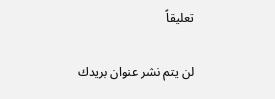تعليقاً

لن يتم نشر عنوان بريدك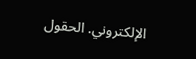الإلكتروني. الحقول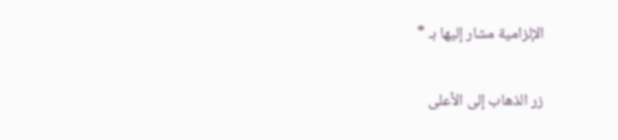الإلزامية مشار إليها بـ *

زر الذهاب إلى الأعلى